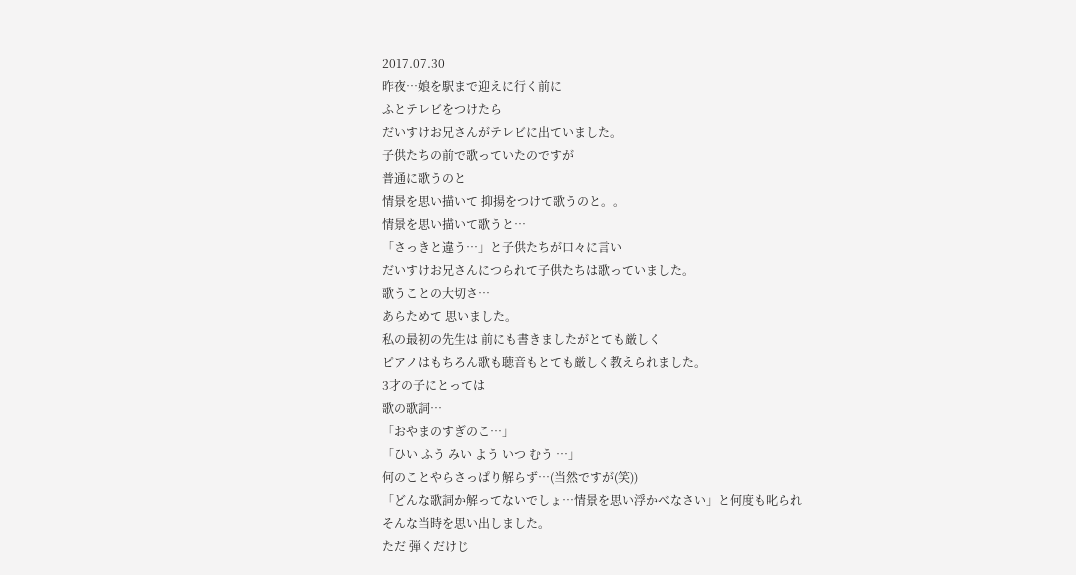2017.07.30
昨夜…娘を駅まで迎えに行く前に
ふとテレビをつけたら
だいすけお兄さんがテレビに出ていました。
子供たちの前で歌っていたのですが
普通に歌うのと
情景を思い描いて 抑揚をつけて歌うのと。。
情景を思い描いて歌うと…
「さっきと違う…」と子供たちが口々に言い
だいすけお兄さんにつられて子供たちは歌っていました。
歌うことの大切さ…
あらためて 思いました。
私の最初の先生は 前にも書きましたがとても厳しく
ピアノはもちろん歌も聴音もとても厳しく教えられました。
3才の子にとっては
歌の歌詞…
「おやまのすぎのこ…」
「ひい ふう みい よう いつ むう …」
何のことやらさっぱり解らず…(当然ですが(笑))
「どんな歌詞か解ってないでしょ…情景を思い浮かべなさい」と何度も叱られ
そんな当時を思い出しました。
ただ 弾くだけじ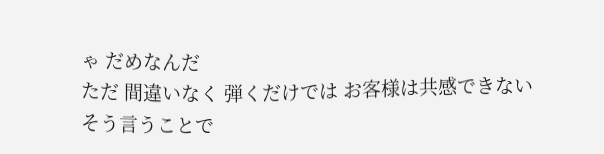ゃ だめなんだ
ただ 間違いなく 弾くだけでは お客様は共感できない
そう言うことで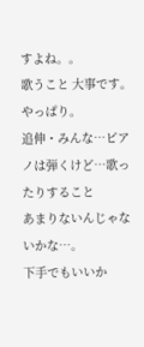すよね。。
歌うこと 大事です。
やっぱり。
追伸・みんな…ピアノは弾くけど…歌ったりすること
あまりないんじゃないかな…。
下手でもいいか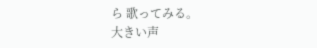ら 歌ってみる。
大きい声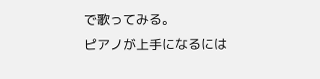で歌ってみる。
ピアノが上手になるには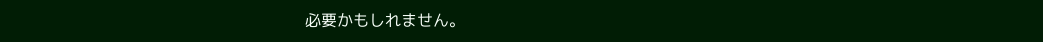必要かもしれません。